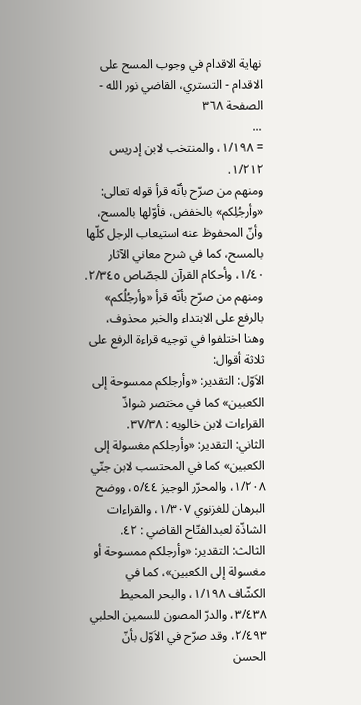نهاية الاقدام في وجوب المسح على الاقدام - التستري، القاضي نور الله - الصفحة ٣٦٨
...
= ١/١٩٨، والمنتخب لابن إدريس ١/٢١٢.
ومنهم من صرّح بأنّه قرأ قوله تعالى: «وأرجُلِكم» بالخفض، فأوّلها بالمسح، وأنّ المحفوظ عنه استيعاب الرجل كلّها بالمسح، كما في شرح معاني الآثار ١/٤٠، وأحكام القرآن للجصّاص ٢/٣٤٥.
ومنهم من صرّح بأنّه قرأ «وأرجُلُكم» بالرفع على الابتداء والخبر محذوف، وهنا اختلفوا في توجيه قراءة الرفع على ثلاثة أقوال:
الاَوّل: التقدير: «وأرجلكم ممسوحة إلى الكعبين» كما في مختصر شواذّ القراءات لابن خالويه : ٣٧/٣٨.
الثاني: التقدير: «وأرجلكم مغسولة إلى الكعبين» كما في المحتسب لابن جنّي ١/٢٠٨، والمحرّر الوجيز ٥/٤٤، ووضح البرهان للغزنوي ١/٣٠٧، والقراءات الشاذّة لعبدالفتّاح القاضي : ٤٢.
الثالث: التقدير: «وأرجلكم ممسوحة أو مغسولة إلى الكعبين»، كما في الكشّاف ١/١٩٨، والبحر المحيط ٣/٤٣٨، والدرّ المصون للسمين الحلبي ٢/٤٩٣، وقد صرّح في الاَوّل بأنّ الحسن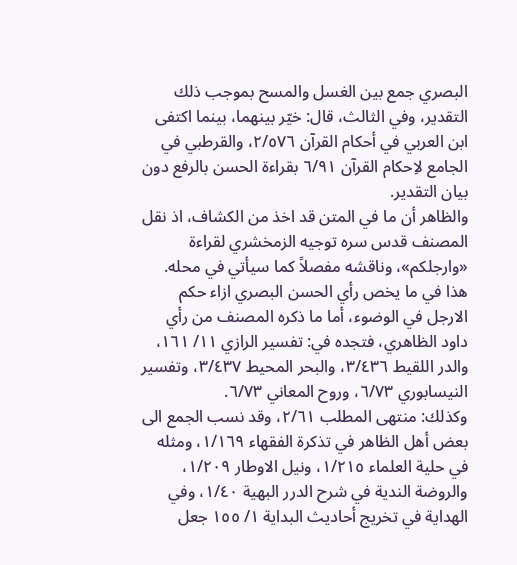البصري جمع بين الغسل والمسح بموجب ذلك التقدير، وفي الثالث، قال: خيّر بينهما، بينما اكتفى ابن العربي في أحكام القرآن ٢/٥٧٦، والقرطبي في الجامع لاِحكام القرآن ٦/٩١ بقراءة الحسن بالرفع دون بيان التقدير.
والظاهر أن ما في المتن قد اخذ من الكشاف، اذ نقل المصنف قدس سره توجيه الزمخشري لقراءة «وارجلكم»، وناقشه مفصلاً كما سيأتي في محله.
هذا في ما يخص رأي الحسن البصري ازاء حكم الارجل في الوضوء، أما ما ذكره المصنف من رأي داود الظاهري، فتجده في: تفسير الرازي ١١/ ١٦١، والدر اللقيط ٣/٤٣٦، والبحر المحيط ٣/٤٣٧، وتفسير النيسابوري ٦/٧٣، وروح المعاني ٦/٧٣.
وكذلك: منتهى المطلب ٢/٦١، وقد نسب الجمع الى بعض أهل الظاهر في تذكرة الفقهاء ١/١٦٩، ومثله في حلية العلماء ١/٢١٥، ونيل الاوطار ١/٢٠٩، والروضة الندية في شرح الدرر البهية ١/٤٠، وفي الهداية في تخريج أحاديث البداية ١/ ١٥٥ جعل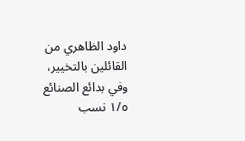داود الظاهري من القائلين بالتخيير، وفي بدائع الصنائع ١/٥ نسب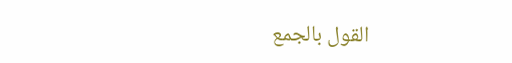القول بالجمع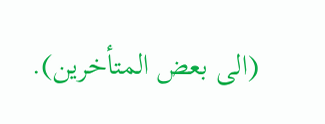(الى بعض المتأخرين).